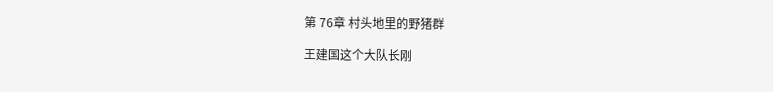第 76章 村头地里的野猪群

王建国这个大队长刚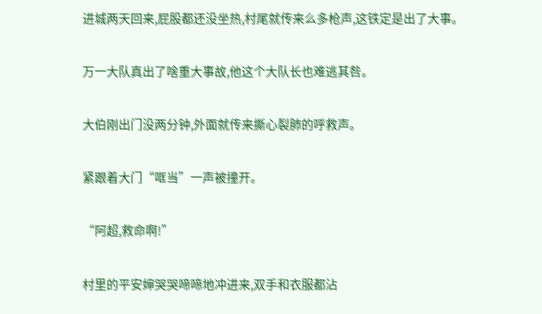进城两天回来,屁股都还没坐热,村尾就传来么多枪声,这铁定是出了大事。

万一大队真出了啥重大事故,他这个大队长也难逃其咎。

大伯刚出门没两分钟,外面就传来撕心裂肺的呼救声。

紧跟着大门“哐当”一声被撞开。

“阿超,救命啊!”

村里的平安婶哭哭啼啼地冲进来,双手和衣服都沾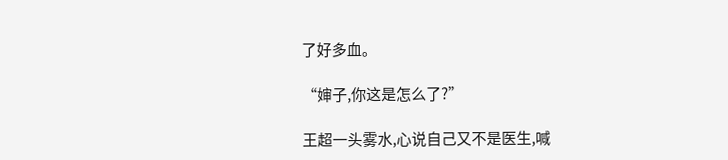了好多血。

“婶子,你这是怎么了?”

王超一头雾水,心说自己又不是医生,喊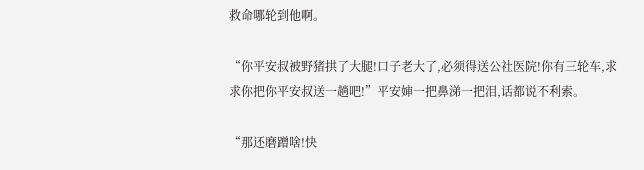救命哪轮到他啊。

“你平安叔被野猪拱了大腿!口子老大了,必须得送公社医院!你有三轮车,求求你把你平安叔送一趟吧!”平安婶一把鼻涕一把泪,话都说不利索。

“那还磨蹭啥!快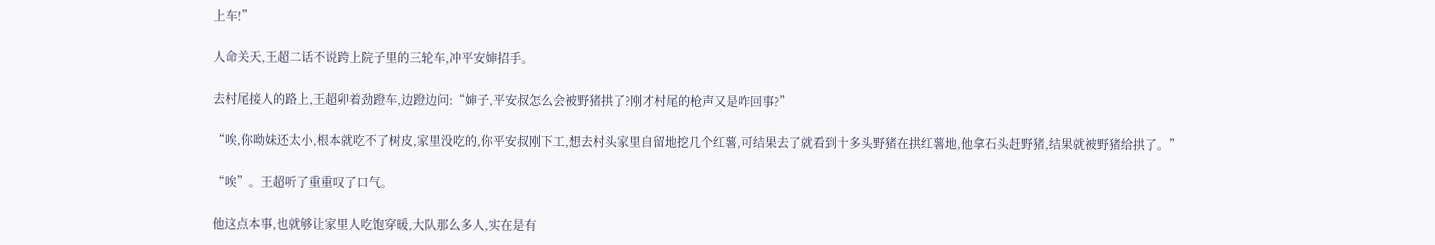上车!”

人命关天,王超二话不说跨上院子里的三轮车,冲平安婶招手。

去村尾接人的路上,王超卯着劲蹬车,边蹬边问:“婶子,平安叔怎么会被野猪拱了?刚才村尾的枪声又是咋回事?”

“唉,你呦妹还太小,根本就吃不了树皮,家里没吃的,你平安叔刚下工,想去村头家里自留地挖几个红薯,可结果去了就看到十多头野猪在拱红薯地,他拿石头赶野猪,结果就被野猪给拱了。”

“唉”。王超听了重重叹了口气。

他这点本事,也就够让家里人吃饱穿暖,大队那么多人,实在是有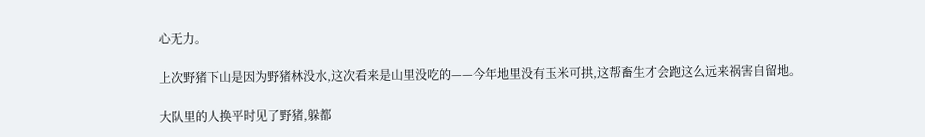心无力。

上次野猪下山是因为野猪林没水,这次看来是山里没吃的——今年地里没有玉米可拱,这帮畜生才会跑这么远来祸害自留地。

大队里的人换平时见了野猪,躲都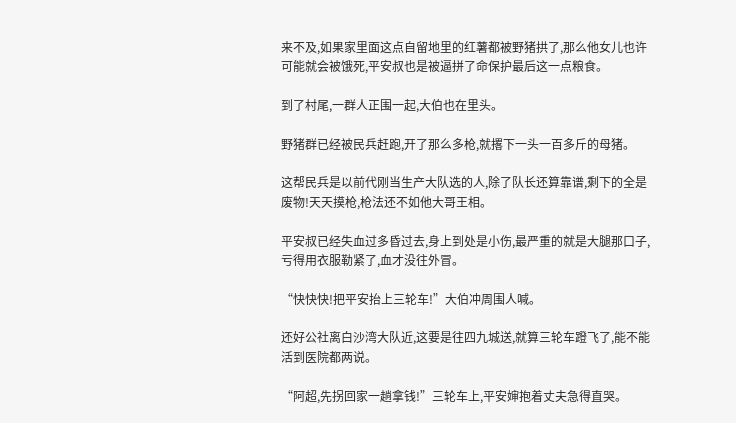来不及,如果家里面这点自留地里的红薯都被野猪拱了,那么他女儿也许可能就会被饿死,平安叔也是被逼拼了命保护最后这一点粮食。

到了村尾,一群人正围一起,大伯也在里头。

野猪群已经被民兵赶跑,开了那么多枪,就撂下一头一百多斤的母猪。

这帮民兵是以前代刚当生产大队选的人,除了队长还算靠谱,剩下的全是废物!天天摸枪,枪法还不如他大哥王相。

平安叔已经失血过多昏过去,身上到处是小伤,最严重的就是大腿那口子,亏得用衣服勒紧了,血才没往外冒。

“快快快!把平安抬上三轮车!”大伯冲周围人喊。

还好公社离白沙湾大队近,这要是往四九城送,就算三轮车蹬飞了,能不能活到医院都两说。

“阿超,先拐回家一趟拿钱!”三轮车上,平安婶抱着丈夫急得直哭。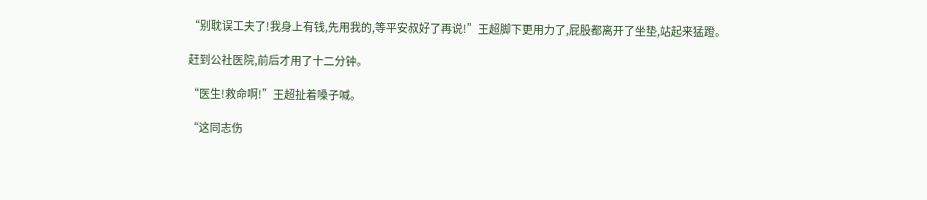“别耽误工夫了!我身上有钱,先用我的,等平安叔好了再说!”王超脚下更用力了,屁股都离开了坐垫,站起来猛蹬。

赶到公社医院,前后才用了十二分钟。

“医生!救命啊!”王超扯着嗓子喊。

“这同志伤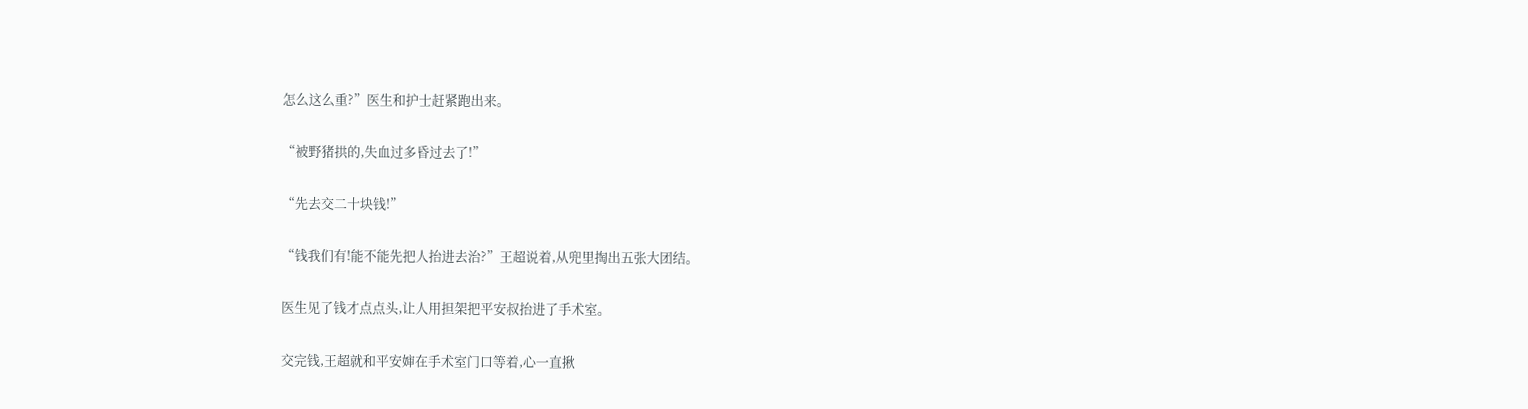怎么这么重?”医生和护士赶紧跑出来。

“被野猪拱的,失血过多昏过去了!”

“先去交二十块钱!”

“钱我们有!能不能先把人抬进去治?”王超说着,从兜里掏出五张大团结。

医生见了钱才点点头,让人用担架把平安叔抬进了手术室。

交完钱,王超就和平安婶在手术室门口等着,心一直揪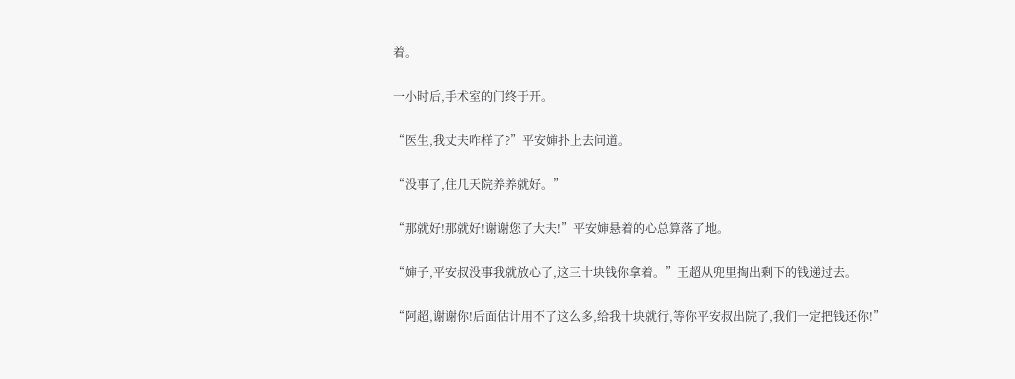着。

一小时后,手术室的门终于开。

“医生,我丈夫咋样了?”平安婶扑上去问道。

“没事了,住几天院养养就好。”

“那就好!那就好!谢谢您了大夫!”平安婶悬着的心总算落了地。

“婶子,平安叔没事我就放心了,这三十块钱你拿着。”王超从兜里掏出剩下的钱递过去。

“阿超,谢谢你!后面估计用不了这么多,给我十块就行,等你平安叔出院了,我们一定把钱还你!”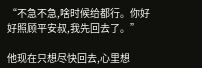“不急不急,啥时候给都行。你好好照顾平安叔,我先回去了。”

他现在只想尽快回去,心里想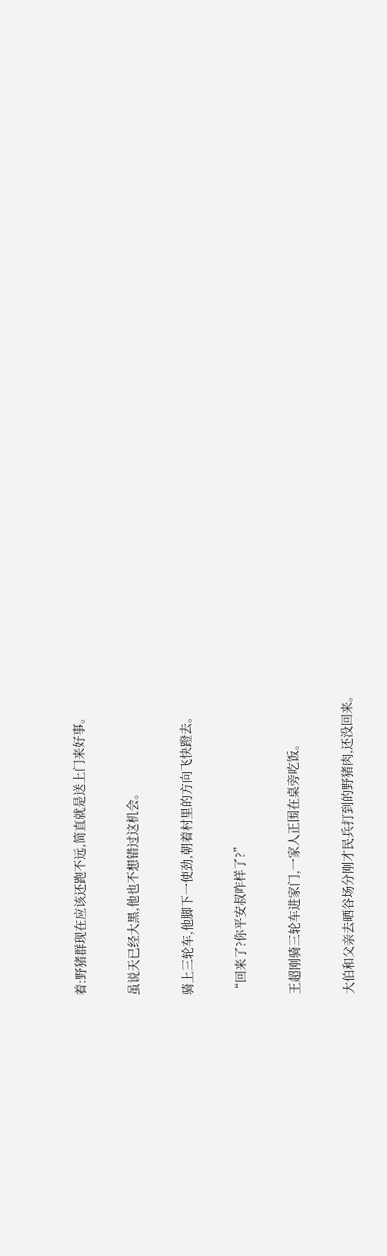着:野猪群现在应该还跑不远,简直就是送上门来好事。

虽说天已经大黑,他也不想错过这机会。

骑上三轮车,他脚下一使劲,朝着村里的方向飞快蹬去。

“回来了?你平安叔咋样了?”

王超刚骑三轮车进家门,一家人正围在桌旁吃饭。

大伯和父亲去晒谷场分刚才民兵打到的野猪肉,还没回来。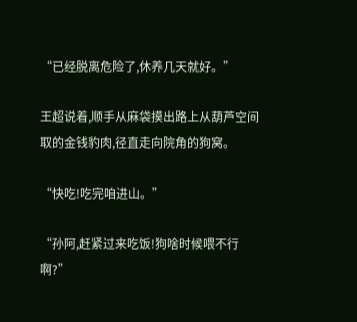“已经脱离危险了,休养几天就好。”

王超说着,顺手从麻袋摸出路上从葫芦空间取的金钱豹肉,径直走向院角的狗窝。

“快吃!吃完咱进山。”

“孙阿,赶紧过来吃饭!狗啥时候喂不行啊?”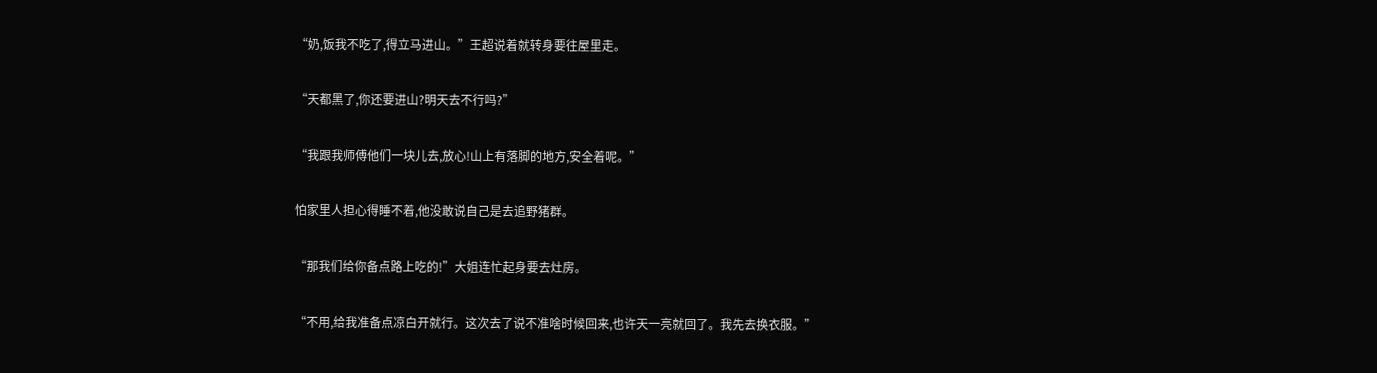“奶,饭我不吃了,得立马进山。”王超说着就转身要往屋里走。

“天都黑了,你还要进山?明天去不行吗?”

“我跟我师傅他们一块儿去,放心!山上有落脚的地方,安全着呢。”

怕家里人担心得睡不着,他没敢说自己是去追野猪群。

“那我们给你备点路上吃的!”大姐连忙起身要去灶房。

“不用,给我准备点凉白开就行。这次去了说不准啥时候回来,也许天一亮就回了。我先去换衣服。”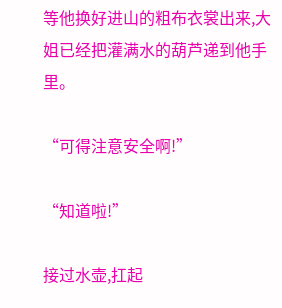等他换好进山的粗布衣裳出来,大姐已经把灌满水的葫芦递到他手里。

“可得注意安全啊!”

“知道啦!”

接过水壶,扛起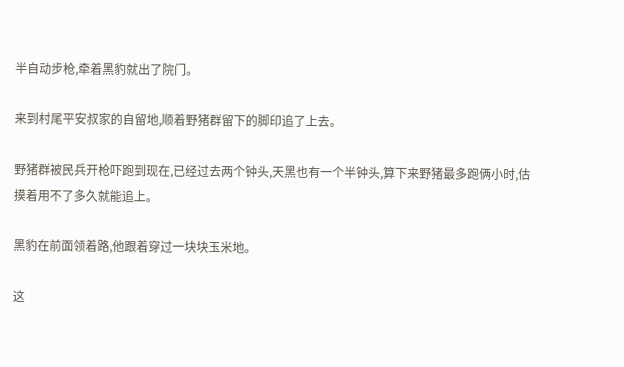半自动步枪,牵着黑豹就出了院门。

来到村尾平安叔家的自留地,顺着野猪群留下的脚印追了上去。

野猪群被民兵开枪吓跑到现在,已经过去两个钟头,天黑也有一个半钟头,算下来野猪最多跑俩小时,估摸着用不了多久就能追上。

黑豹在前面领着路,他跟着穿过一块块玉米地。

这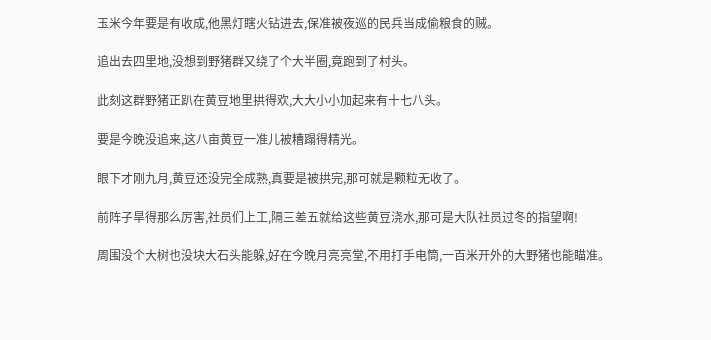玉米今年要是有收成,他黑灯瞎火钻进去,保准被夜巡的民兵当成偷粮食的贼。

追出去四里地,没想到野猪群又绕了个大半圈,竟跑到了村头。

此刻这群野猪正趴在黄豆地里拱得欢,大大小小加起来有十七八头。

要是今晚没追来,这八亩黄豆一准儿被糟蹋得精光。

眼下才刚九月,黄豆还没完全成熟,真要是被拱完,那可就是颗粒无收了。

前阵子旱得那么厉害,社员们上工,隔三差五就给这些黄豆浇水,那可是大队社员过冬的指望啊!

周围没个大树也没块大石头能躲,好在今晚月亮亮堂,不用打手电筒,一百米开外的大野猪也能瞄准。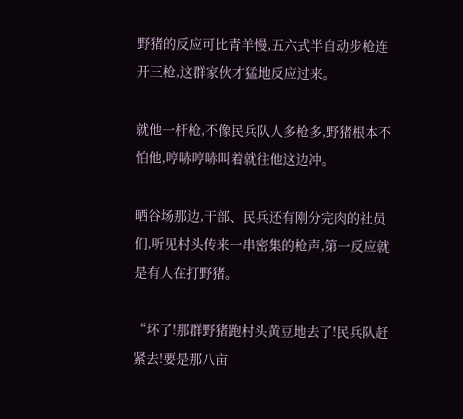野猪的反应可比青羊慢,五六式半自动步枪连开三枪,这群家伙才猛地反应过来。

就他一杆枪,不像民兵队人多枪多,野猪根本不怕他,哼哧哼哧叫着就往他这边冲。

晒谷场那边,干部、民兵还有刚分完肉的社员们,听见村头传来一串密集的枪声,第一反应就是有人在打野猪。

“坏了!那群野猪跑村头黄豆地去了!民兵队赶紧去!要是那八亩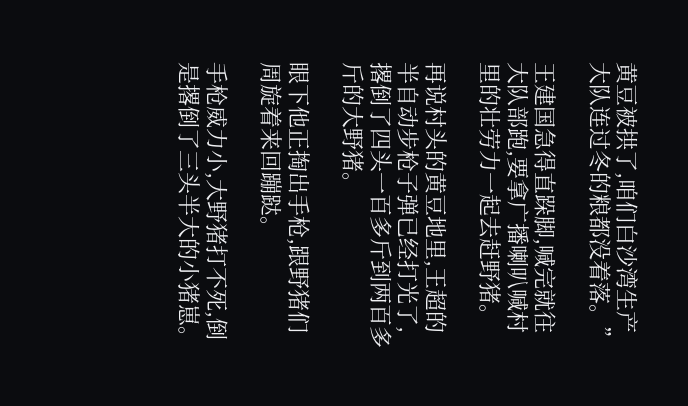黄豆被拱了,咱们白沙湾生产大队连过冬的粮都没着落。”

王建国急得直跺脚,喊完就往大队部跑,要拿广播喇叭喊村里的壮劳力一起去赶野猪。

再说村头的黄豆地里,王超的半自动步枪子弹已经打光了,撂倒了四头一百多斤到两百多斤的大野猪。

眼下他正掏出手枪,跟野猪们周旋着来回蹦跶。

手枪威力小,大野猪打不死,倒是撂倒了三头半大的小猪崽。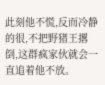此刻他不慌,反而冷静的很,不把野猪王撂倒,这群疯家伙就会一直追着他不放。